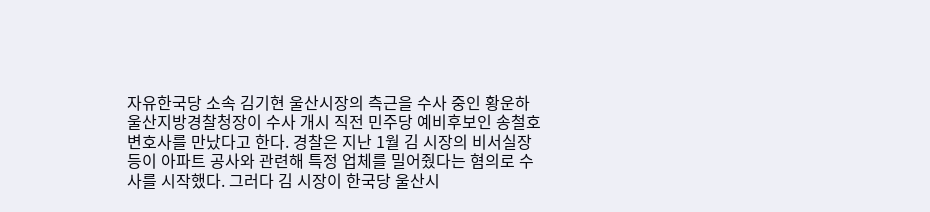자유한국당 소속 김기현 울산시장의 측근을 수사 중인 황운하 울산지방경찰청장이 수사 개시 직전 민주당 예비후보인 송철호 변호사를 만났다고 한다. 경찰은 지난 1월 김 시장의 비서실장 등이 아파트 공사와 관련해 특정 업체를 밀어줬다는 혐의로 수사를 시작했다. 그러다 김 시장이 한국당 울산시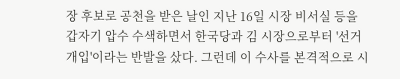장 후보로 공천을 받은 날인 지난 16일 시장 비서실 등을 갑자기 압수 수색하면서 한국당과 김 시장으로부터 '선거 개입'이라는 반발을 샀다. 그런데 이 수사를 본격적으로 시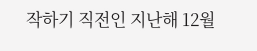작하기 직전인 지난해 12월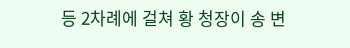등 2차례에 걸쳐 황 청장이 송 변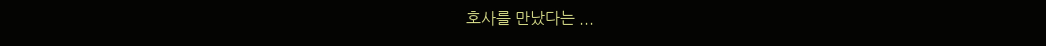호사를 만났다는 ...